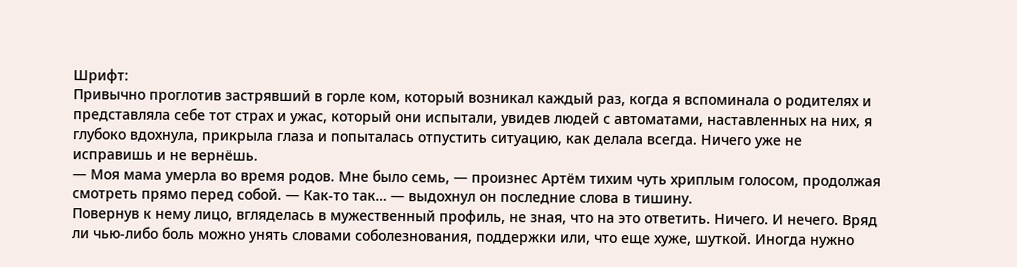Шрифт:
Привычно проглотив застрявший в горле ком, который возникал каждый раз, когда я вспоминала о родителях и представляла себе тот страх и ужас, который они испытали, увидев людей с автоматами, наставленных на них, я глубоко вдохнула, прикрыла глаза и попыталась отпустить ситуацию, как делала всегда. Ничего уже не исправишь и не вернёшь.
— Моя мама умерла во время родов. Мне было семь, — произнес Артём тихим чуть хриплым голосом, продолжая смотреть прямо перед собой. — Как-то так… — выдохнул он последние слова в тишину.
Повернув к нему лицо, вгляделась в мужественный профиль, не зная, что на это ответить. Ничего. И нечего. Вряд ли чью-либо боль можно унять словами соболезнования, поддержки или, что еще хуже, шуткой. Иногда нужно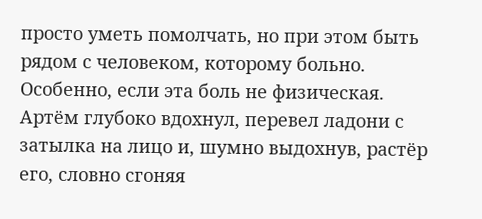просто уметь помолчать, но при этом быть рядом с человеком, которому больно. Особенно, если эта боль не физическая.
Артём глубоко вдохнул, перевел ладони с затылка на лицо и, шумно выдохнув, растёр его, словно сгоняя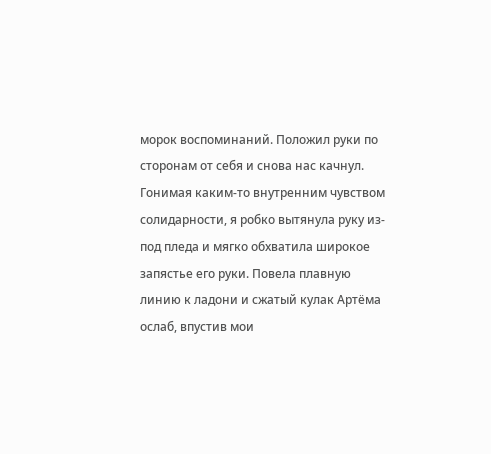морок воспоминаний. Положил руки по сторонам от себя и снова нас качнул.
Гонимая каким-то внутренним чувством солидарности, я робко вытянула руку из-под пледа и мягко обхватила широкое запястье его руки. Повела плавную линию к ладони и сжатый кулак Артёма ослаб, впустив мои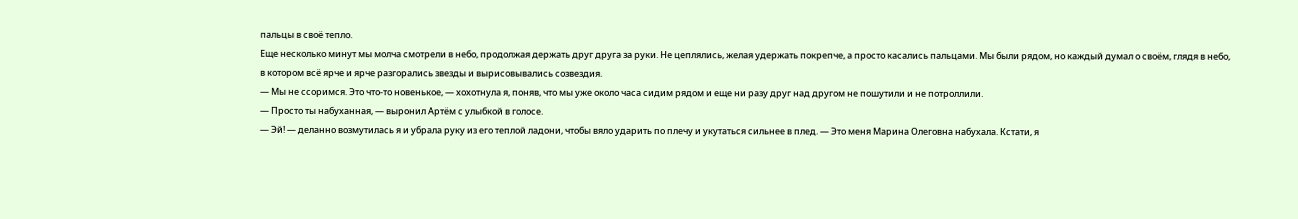пальцы в своё тепло.
Еще несколько минут мы молча смотрели в небо, продолжая держать друг друга за руки. Не цеплялись, желая удержать покрепче, а просто касались пальцами. Мы были рядом, но каждый думал о своём, глядя в небо, в котором всё ярче и ярче разгорались звезды и вырисовывались созвездия.
— Мы не ссоримся. Это что-то новенькое, — хохотнула я, поняв, что мы уже около часа сидим рядом и еще ни разу друг над другом не пошутили и не потроллили.
— Просто ты набуханная, — выронил Артём с улыбкой в голосе.
— Эй! — деланно возмутилась я и убрала руку из его теплой ладони, чтобы вяло ударить по плечу и укутаться сильнее в плед. — Это меня Марина Олеговна набухала. Кстати, я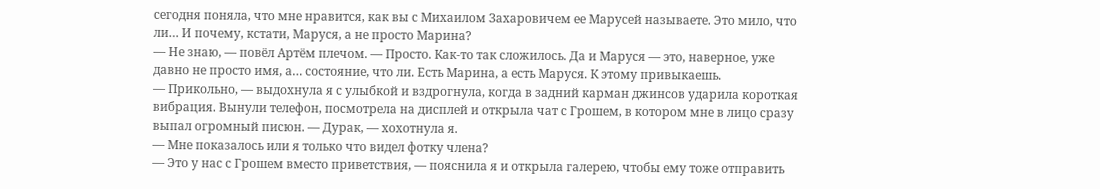сегодня поняла, что мне нравится, как вы с Михаилом Захаровичем ее Марусей называете. Это мило, что ли… И почему, кстати, Маруся, а не просто Марина?
— Не знаю, — повёл Артём плечом. — Просто. Как-то так сложилось. Да и Маруся — это, наверное, уже давно не просто имя, а… состояние, что ли. Есть Марина, а есть Маруся. К этому привыкаешь.
— Прикольно, — выдохнула я с улыбкой и вздрогнула, когда в задний карман джинсов ударила короткая вибрация. Вынули телефон, посмотрела на дисплей и открыла чат с Грошем, в котором мне в лицо сразу выпал огромный писюн. — Дурак, — хохотнула я.
— Мне показалось или я только что видел фотку члена?
— Это у нас с Грошем вместо приветствия, — пояснила я и открыла галерею, чтобы ему тоже отправить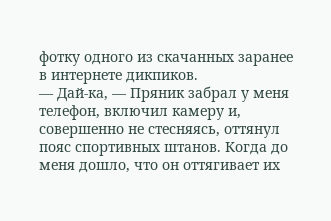фотку одного из скачанных заранее в интернете дикпиков.
— Дай-ка, — Пряник забрал у меня телефон, включил камеру и, совершенно не стесняясь, оттянул пояс спортивных штанов. Когда до меня дошло, что он оттягивает их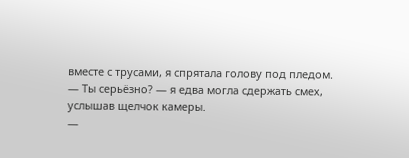вместе с трусами, я спрятала голову под пледом.
— Ты серьёзно? — я едва могла сдержать смех, услышав щелчок камеры.
—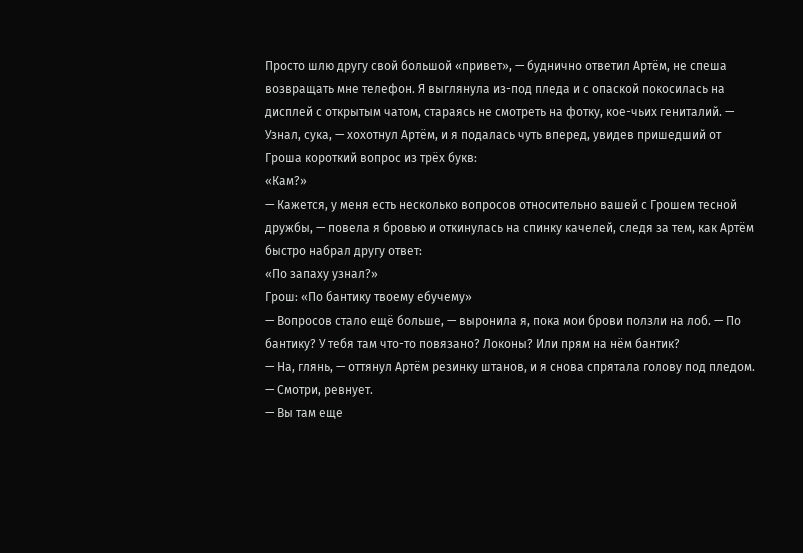Просто шлю другу свой большой «привет», — буднично ответил Артём, не спеша возвращать мне телефон. Я выглянула из-под пледа и с опаской покосилась на дисплей с открытым чатом, стараясь не смотреть на фотку, кое-чьих гениталий. — Узнал, сука, — хохотнул Артём, и я подалась чуть вперед, увидев пришедший от Гроша короткий вопрос из трёх букв:
«Кам?»
— Кажется, у меня есть несколько вопросов относительно вашей с Грошем тесной дружбы, — повела я бровью и откинулась на спинку качелей, следя за тем, как Артём быстро набрал другу ответ:
«По запаху узнал?»
Грош: «По бантику твоему ебучему»
— Вопросов стало ещё больше, — выронила я, пока мои брови ползли на лоб. — По бантику? У тебя там что-то повязано? Локоны? Или прям на нём бантик?
— На, глянь, — оттянул Артём резинку штанов, и я снова спрятала голову под пледом. — Смотри, ревнует.
— Вы там еще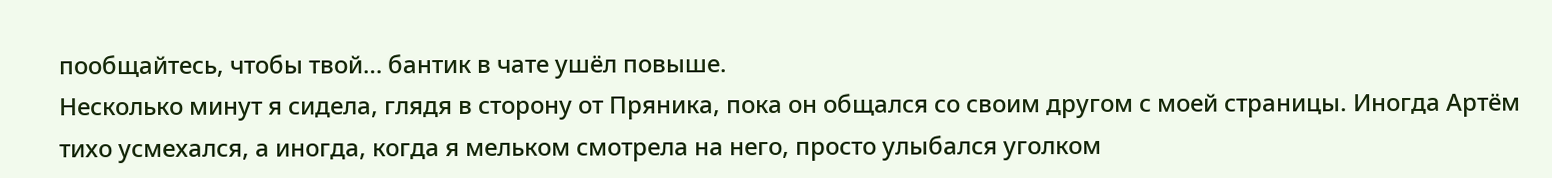пообщайтесь, чтобы твой… бантик в чате ушёл повыше.
Несколько минут я сидела, глядя в сторону от Пряника, пока он общался со своим другом с моей страницы. Иногда Артём тихо усмехался, а иногда, когда я мельком смотрела на него, просто улыбался уголком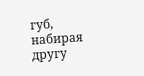губ, набирая другу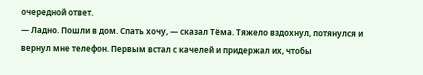очередной ответ.
— Ладно. Пошли в дом. Спать хочу, — сказал Тёма. Тяжело вздохнул, потянулся и вернул мне телефон. Первым встал с качелей и придержал их, чтобы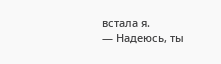встала я.
— Надеюсь, ты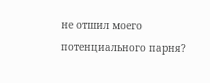не отшил моего потенциального парня?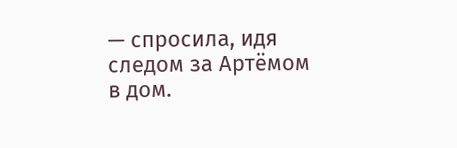— спросила, идя следом за Артёмом в дом.